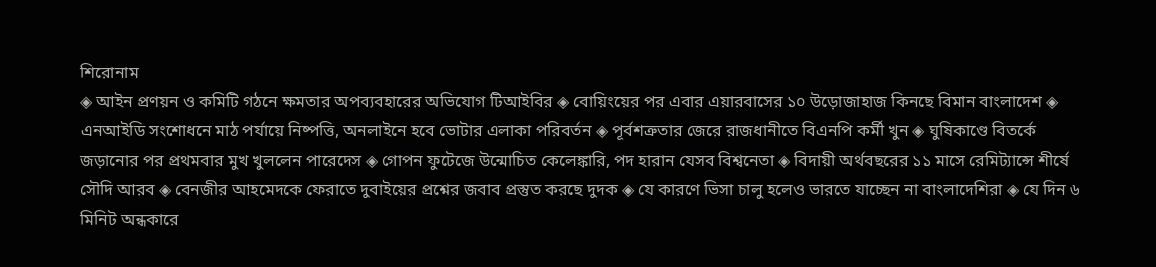শিরোনাম
◈ আইন প্রণয়ন ও কমিটি গঠনে ক্ষমতার অপব্যবহারের অভিযোগ টিআইবির ◈ বোয়িংয়ের পর এবার এয়ারবাসের ১০ উড়োজাহাজ কিনছে বিমান বাংলাদেশ ◈ এনআইডি সংশোধনে মাঠ পর্যায়ে নিষ্পত্তি, অনলাইনে হবে ভোটার এলাকা পরিবর্তন ◈ পূর্বশত্রুতার জেরে রাজধানীতে বিএনপি কর্মী খুন ◈ ঘুষিকাণ্ডে বিতর্কে জড়ানোর পর প্রথমবার মুখ খুললেন পারেদেস ◈ গোপন ফুটেজে উন্মোচিত কেলেঙ্কারি, পদ হারান যেসব বিশ্বনেতা ◈ বিদায়ী অর্থবছরের ১১ মাসে রেমিট্যান্সে শীর্ষে সৌদি আরব ◈ বেনজীর আহমেদকে ফেরাতে দুবাইয়ের প্রশ্নের জবাব প্রস্তুত করছে দুদক ◈ যে কারণে ভিসা চালু হলেও ভারতে যাচ্ছেন না বাংলাদেশিরা ◈ যে দিন ৬ মিনিট অন্ধকারে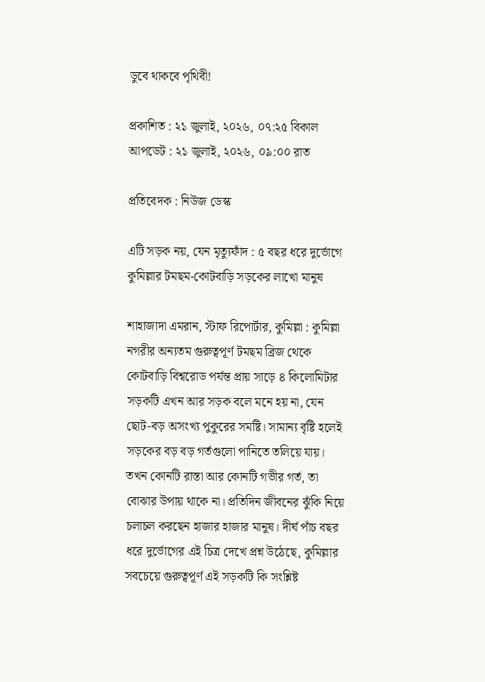ডুবে থাকবে পৃথিবী!

প্রকাশিত : ২১ জুলাই, ২০২৬, ০৭:২৫ বিকাল
আপডেট : ২১ জুলাই, ২০২৬, ০৯:০০ রাত

প্রতিবেদক : নিউজ ডেস্ক

এটি সড়ক নয়, যেন মৃত্যুফাঁদ : ৫ বছর ধরে দুর্ভোগে কুমিল্লার টমছম-কোটবাড়ি সড়কের লাখো মানুষ

শাহাজাদা এমরান, স্টাফ রিপোর্টার, কুমিল্লা : কুমিল্লা নগরীর অন্যতম গুরুত্বপূর্ণ টমছম ব্রিজ থেকে কোটবাড়ি বিশ্বরোড পর্যন্ত প্রায় সাড়ে ৪ কিলোমিটার সড়কটি এখন আর সড়ক বলে মনে হয় না, যেন ছোট-বড় অসংখ্য পুকুরের সমষ্টি। সামান্য বৃষ্টি হলেই সড়কের বড় বড় গর্তগুলো পানিতে তলিয়ে যায়। তখন কোনটি রাস্তা আর কোনটি গভীর গর্ত, তা বোঝার উপায় থাকে না। প্রতিদিন জীবনের ঝুঁকি নিয়ে চলাচল করছেন হাজার হাজার মানুষ। দীর্ঘ পাঁচ বছর ধরে দুর্ভোগের এই চিত্র দেখে প্রশ্ন উঠেছে, কুমিল্লার সবচেয়ে গুরুত্বপূর্ণ এই সড়কটি কি সংশ্লিষ্ট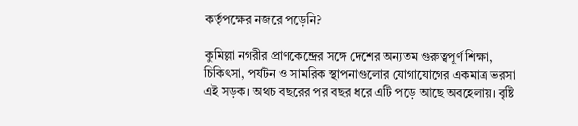কর্তৃপক্ষের নজরে পড়েনি?

কুমিল্লা নগরীর প্রাণকেন্দ্রের সঙ্গে দেশের অন্যতম গুরুত্বপূর্ণ শিক্ষা, চিকিৎসা, পর্যটন ও সামরিক স্থাপনাগুলোর যোগাযোগের একমাত্র ভরসা এই সড়ক। অথচ বছরের পর বছর ধরে এটি পড়ে আছে অবহেলায়। বৃষ্টি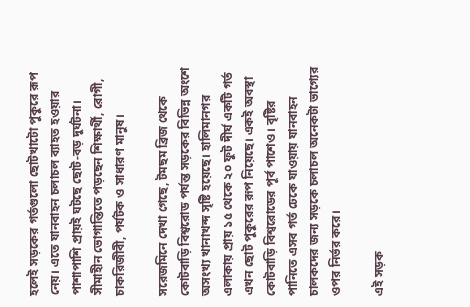হলেই সড়কের গর্তগুলো ছোটখাটো পুকুরে রূপ নেয়। এতে যানবাহন চলাচল ব্যাহত হওয়ার পাশাপাশি প্রায়ই ঘটছে ছোট-বড় দুর্ঘটনা। সীমাহীন ভোগান্তিতে পড়ছেন শিক্ষার্থী, রোগী, চাকরিজীবী, পর্যটক ও সাধারণ মানুষ।

সরেজমিনে দেখা গেছে, টমছম ব্রিজ থেকে কোটবাড়ি বিশ্বরোড পর্যন্ত সড়কের বিভিন্ন অংশে অসংখ্য খানাখন্দ সৃষ্টি হয়েছে। হালিমানগর এলাকায় প্রায় ১৫ থেকে ২০ ফুট দীর্ঘ একটি গর্ত এখন ছোট পুকুরের রূপ নিয়েছে। একই অবস্থা কোটবাড়ি বিশ্বরোডের পূর্ব পাশেও। বৃষ্টির পানিতে এসব গর্ত ঢেকে যাওয়ায় যানবাহন চালকদের জন্য সড়কে চলাচল অনেকটা ভাগ্যের ওপর নির্ভর করে।

এই সড়ক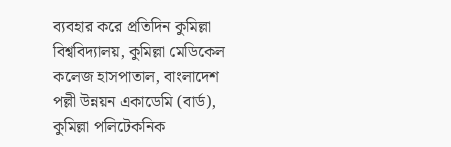ব্যবহার করে প্রতিদিন কুমিল্লা বিশ্ববিদ্যালয়, কুমিল্লা মেডিকেল কলেজ হাসপাতাল, বাংলাদেশ পল্লী উন্নয়ন একাডেমি (বার্ড), কুমিল্লা পলিটেকনিক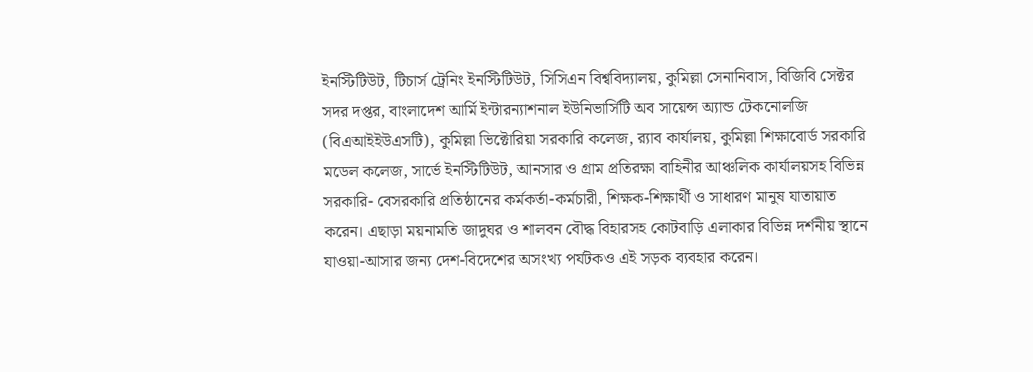ইনস্টিটিউট, টিচার্স ট্রেনিং ইনস্টিটিউট, সিসিএন বিশ্ববিদ্যালয়, কুমিল্লা সেনানিবাস, বিজিবি সেক্টর সদর দপ্তর, বাংলাদেশ আর্মি ইন্টারন্যাশনাল ইউনিভার্সিটি অব সায়েন্স অ্যান্ড টেকনোলজি (বিএআইইউএসটি), কুমিল্লা ভিক্টোরিয়া সরকারি কলেজ, র‍্যাব কার্যালয়, কুমিল্লা শিক্ষাবোর্ড সরকারি মডেল কলেজ, সার্ভে ইনস্টিটিউট, আনসার ও গ্রাম প্রতিরক্ষা বাহিনীর আঞ্চলিক কার্যালয়সহ বিভিন্ন সরকারি- বেসরকারি প্রতিষ্ঠানের কর্মকর্তা-কর্মচারী, শিক্ষক-শিক্ষার্থী ও সাধারণ মানুষ যাতায়াত করেন। এছাড়া ময়নামতি জাদুঘর ও শালবন বৌদ্ধ বিহারসহ কোটবাড়ি এলাকার বিভিন্ন দর্শনীয় স্থানে যাওয়া-আসার জন্য দেশ-বিদেশের অসংখ্য পর্যটকও এই সড়ক ব্যবহার করেন।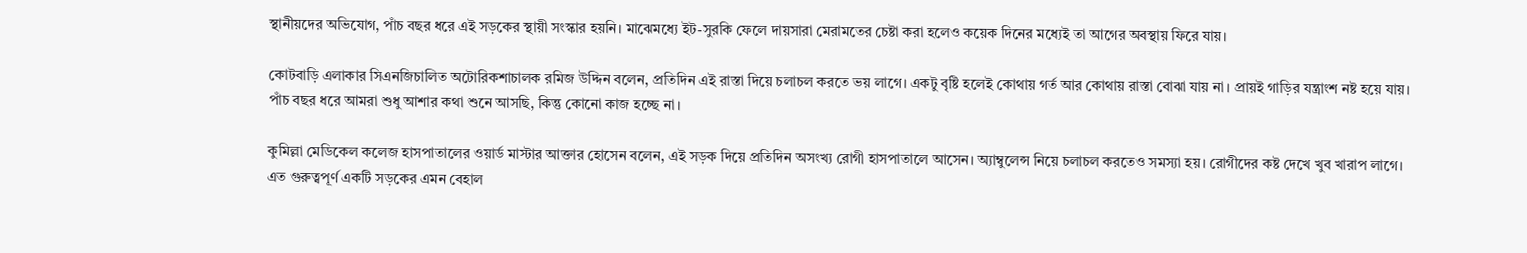স্থানীয়দের অভিযোগ, পাঁচ বছর ধরে এই সড়কের স্থায়ী সংস্কার হয়নি। মাঝেমধ্যে ইট-সুরকি ফেলে দায়সারা মেরামতের চেষ্টা করা হলেও কয়েক দিনের মধ্যেই তা আগের অবস্থায় ফিরে যায়।

কোটবাড়ি এলাকার সিএনজিচালিত অটোরিকশাচালক রমিজ উদ্দিন বলেন, প্রতিদিন এই রাস্তা দিয়ে চলাচল করতে ভয় লাগে। একটু বৃষ্টি হলেই কোথায় গর্ত আর কোথায় রাস্তা বোঝা যায় না। প্রায়ই গাড়ির যন্ত্রাংশ নষ্ট হয়ে যায়। পাঁচ বছর ধরে আমরা শুধু আশার কথা শুনে আসছি, কিন্তু কোনো কাজ হচ্ছে না।

কুমিল্লা মেডিকেল কলেজ হাসপাতালের ওয়ার্ড মাস্টার আক্তার হোসেন বলেন, এই সড়ক দিয়ে প্রতিদিন অসংখ্য রোগী হাসপাতালে আসেন। অ্যাম্বুলেন্স নিয়ে চলাচল করতেও সমস্যা হয়। রোগীদের কষ্ট দেখে খুব খারাপ লাগে। এত গুরুত্বপূর্ণ একটি সড়কের এমন বেহাল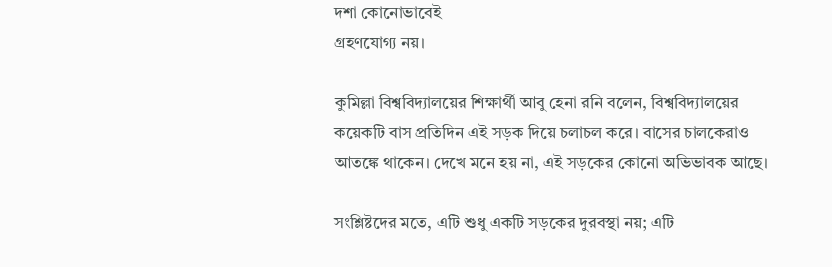দশা কোনোভাবেই
গ্রহণযোগ্য নয়।

কুমিল্লা বিশ্ববিদ্যালয়ের শিক্ষার্থী আবু হেনা রনি বলেন, বিশ্ববিদ্যালয়ের কয়েকটি বাস প্রতিদিন এই সড়ক দিয়ে চলাচল করে। বাসের চালকেরাও আতঙ্কে থাকেন। দেখে মনে হয় না, এই সড়কের কোনো অভিভাবক আছে।

সংশ্লিষ্টদের মতে, এটি শুধু একটি সড়কের দুরবস্থা নয়; এটি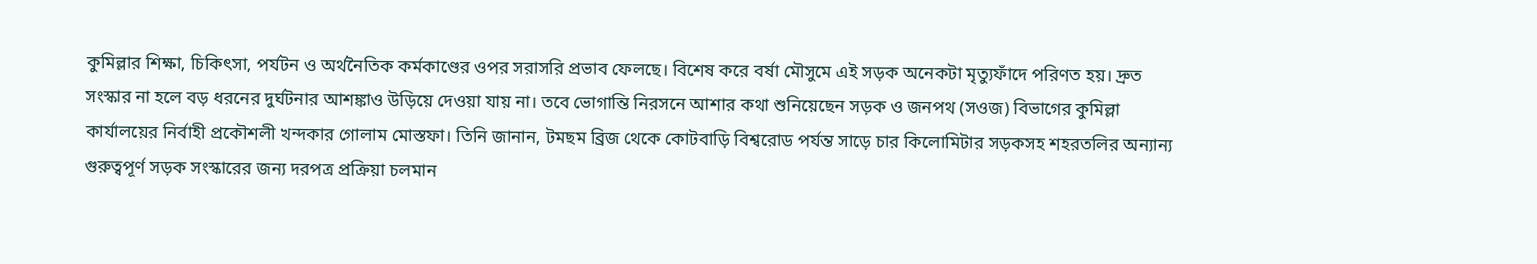কুমিল্লার শিক্ষা, চিকিৎসা, পর্যটন ও অর্থনৈতিক কর্মকাণ্ডের ওপর সরাসরি প্রভাব ফেলছে। বিশেষ করে বর্ষা মৌসুমে এই সড়ক অনেকটা মৃত্যুফাঁদে পরিণত হয়। দ্রুত সংস্কার না হলে বড় ধরনের দুর্ঘটনার আশঙ্কাও উড়িয়ে দেওয়া যায় না। তবে ভোগান্তি নিরসনে আশার কথা শুনিয়েছেন সড়ক ও জনপথ (সওজ) বিভাগের কুমিল্লা কার্যালয়ের নির্বাহী প্রকৌশলী খন্দকার গোলাম মোস্তফা। তিনি জানান, টমছম ব্রিজ থেকে কোটবাড়ি বিশ্বরোড পর্যন্ত সাড়ে চার কিলোমিটার সড়কসহ শহরতলির অন্যান্য গুরুত্বপূর্ণ সড়ক সংস্কারের জন্য দরপত্র প্রক্রিয়া চলমান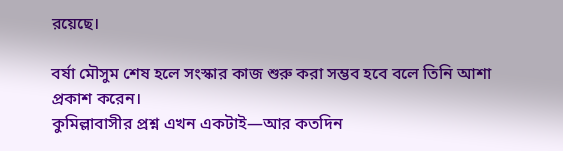রয়েছে।

বর্ষা মৌসুম শেষ হলে সংস্কার কাজ শুরু করা সম্ভব হবে বলে তিনি আশা প্রকাশ করেন।
কুমিল্লাবাসীর প্রশ্ন এখন একটাই—আর কতদিন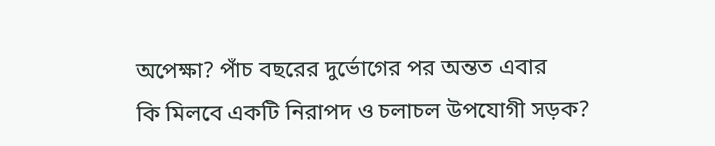অপেক্ষা? পাঁচ বছরের দুর্ভোগের পর অন্তত এবার
কি মিলবে একটি নিরাপদ ও চলাচল উপযোগী সড়ক?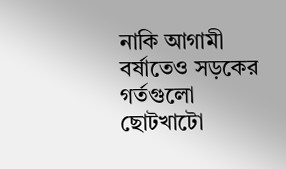নাকি আগামী বর্ষাতেও সড়কের গর্তগুলো
ছোটখাটো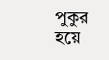পুকুর হয়ে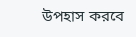উপহাস করবে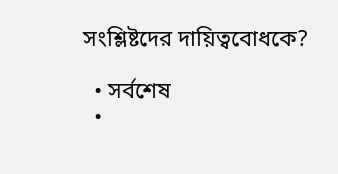সংশ্লিষ্টদের দায়িত্ববোধকে?

  • সর্বশেষ
  •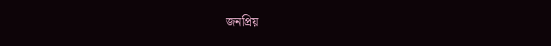জনপ্রিয়